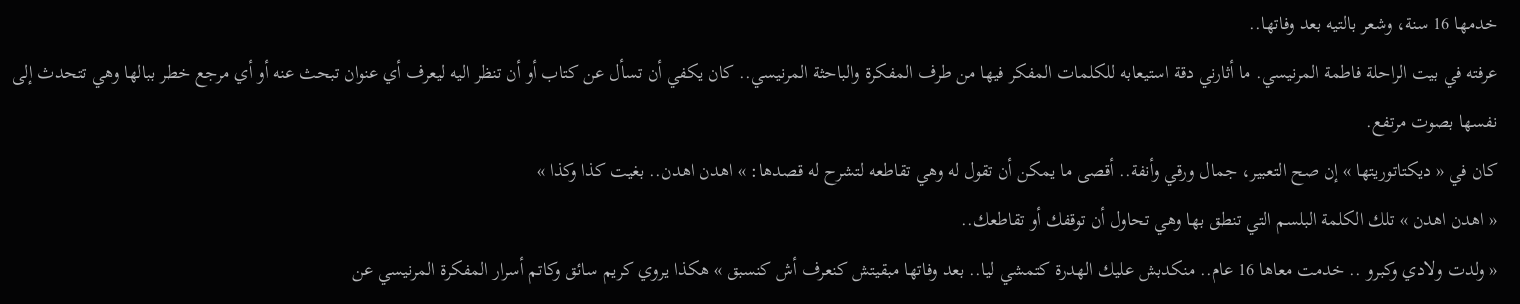خدمها 16 سنة، وشعر بالتيه بعد وفاتها..
عرفته في بيت الراحلة فاطمة المرنيسي. ما أثارني دقة استيعابه للكلمات المفكر فيها من طرف المفكرة والباحثة المرنيسي.. كان يكفي أن تسأل عن كتاب أو أن تنظر اليه ليعرف أي عنوان تبحث عنه أو أي مرجع خطر ببالها وهي تتحدث إلى نفسها بصوت مرتفع.
كان في « ديكتاتوريتها » إن صح التعبير، جمال ورقي وأنفة.. أقصى ما يمكن أن تقول له وهي تقاطعه لتشرح له قصدها: » اهدن اهدن.. بغيت كذا وكذا »
« اهدن اهدن » تلك الكلمة البلسم التي تنطق بها وهي تحاول أن توقفك أو تقاطعك..
« ولدت ولادي وكبرو .. خدمت معاها 16 عام.. منكدبش عليك الهدرة كتمشي ليا.. بعد وفاتها مبقيتش كنعرف أش كنسبق » هكذا يروي كريم سائق وكاتم أسرار المفكرة المرنيسي عن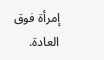إمرأة فوق العادة.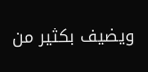ويضيف بكثير من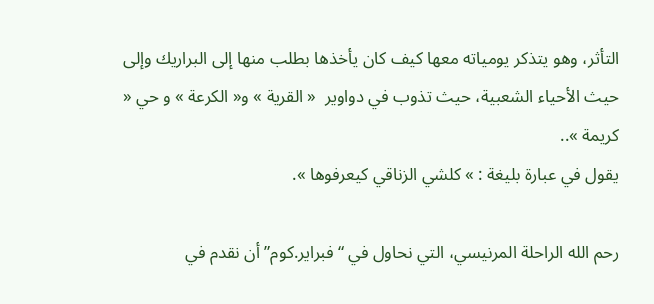التأثر، وهو يتذكر يومياته معها كيف كان يأخذها بطلب منها إلى البراريك وإلى حيث الأحياء الشعبية، حيث تذوب في دواوير  « القرية » و« الكرعة » و حي « كريمة »..
يقول في عبارة بليغة : » كلشي الزناقي كيعرفوها ».

رحم الله الراحلة المرنيسي، التي نحاول في “فبراير.كوم” أن نقدم في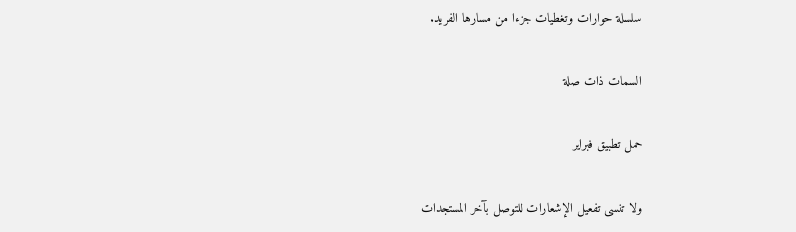سلسلة حوارات وتغطيات جزءا من مسارها الفريد.

السمات ذات صلة

حمل تطبيق فبراير

ولا تنسى تفعيل الإشعارات للتوصل بآخر المستجدات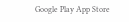Google Play App Store